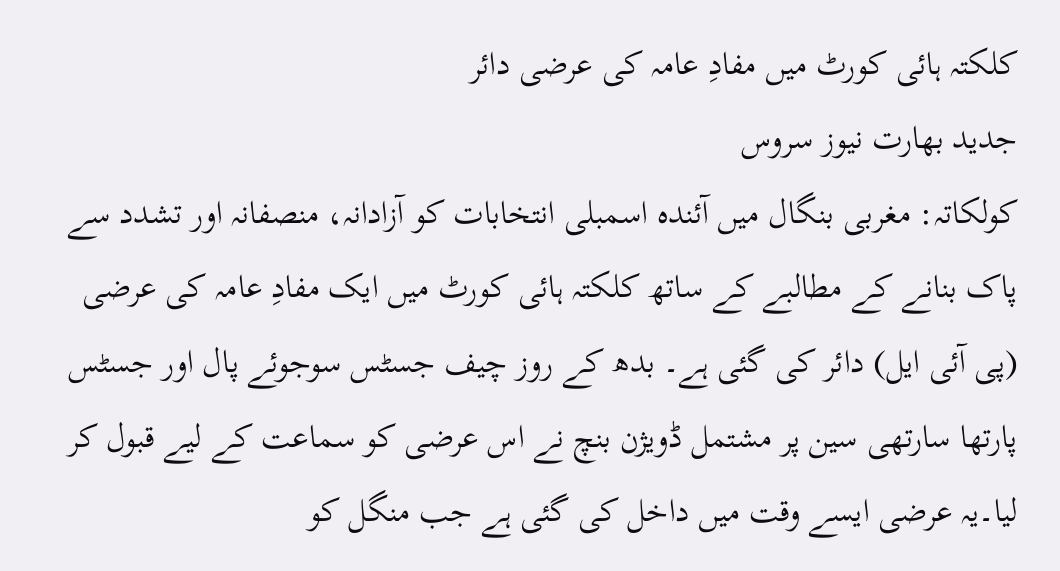کلکتہ ہائی کورٹ میں مفادِ عامہ کی عرضی دائر
جدید بھارت نیوز سروس
کولکاتہ: مغربی بنگال میں آئندہ اسمبلی انتخابات کو آزادانہ، منصفانہ اور تشدد سے پاک بنانے کے مطالبے کے ساتھ کلکتہ ہائی کورٹ میں ایک مفادِ عامہ کی عرضی (پی آئی ایل) دائر کی گئی ہے۔ بدھ کے روز چیف جسٹس سوجوئے پال اور جسٹس پارتھا سارتھی سین پر مشتمل ڈویژن بنچ نے اس عرضی کو سماعت کے لیے قبول کر لیا۔یہ عرضی ایسے وقت میں داخل کی گئی ہے جب منگل کو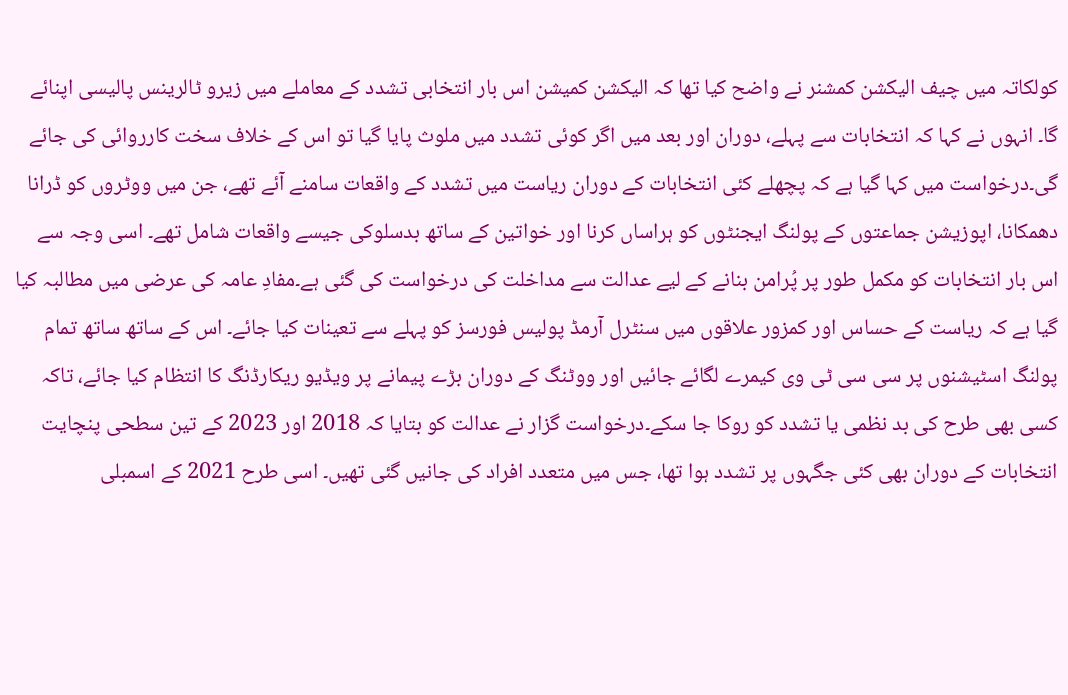کولکاتہ میں چیف الیکشن کمشنر نے واضح کیا تھا کہ الیکشن کمیشن اس بار انتخابی تشدد کے معاملے میں زیرو ٹالرینس پالیسی اپنائے گا۔ انہوں نے کہا کہ انتخابات سے پہلے، دوران اور بعد میں اگر کوئی تشدد میں ملوث پایا گیا تو اس کے خلاف سخت کارروائی کی جائے گی۔درخواست میں کہا گیا ہے کہ پچھلے کئی انتخابات کے دوران ریاست میں تشدد کے واقعات سامنے آئے تھے، جن میں ووٹروں کو ڈرانا دھمکانا، اپوزیشن جماعتوں کے پولنگ ایجنٹوں کو ہراساں کرنا اور خواتین کے ساتھ بدسلوکی جیسے واقعات شامل تھے۔ اسی وجہ سے اس بار انتخابات کو مکمل طور پر پُرامن بنانے کے لیے عدالت سے مداخلت کی درخواست کی گئی ہے۔مفادِ عامہ کی عرضی میں مطالبہ کیا گیا ہے کہ ریاست کے حساس اور کمزور علاقوں میں سنٹرل آرمڈ پولیس فورسز کو پہلے سے تعینات کیا جائے۔ اس کے ساتھ ساتھ تمام پولنگ اسٹیشنوں پر سی سی ٹی وی کیمرے لگائے جائیں اور ووٹنگ کے دوران بڑے پیمانے پر ویڈیو ریکارڈنگ کا انتظام کیا جائے، تاکہ کسی بھی طرح کی بد نظمی یا تشدد کو روکا جا سکے۔درخواست گزار نے عدالت کو بتایا کہ 2018 اور 2023 کے تین سطحی پنچایت انتخابات کے دوران بھی کئی جگہوں پر تشدد ہوا تھا، جس میں متعدد افراد کی جانیں گئی تھیں۔ اسی طرح 2021 کے اسمبلی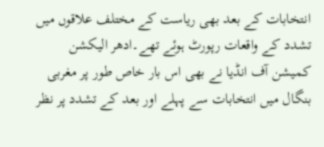انتخابات کے بعد بھی ریاست کے مختلف علاقوں میں تشدد کے واقعات رپورٹ ہوئے تھے۔ادھر الیکشن کمیشن آف انڈیا نے بھی اس بار خاص طور پر مغربی بنگال میں انتخابات سے پہلے اور بعد کے تشدد پر نظر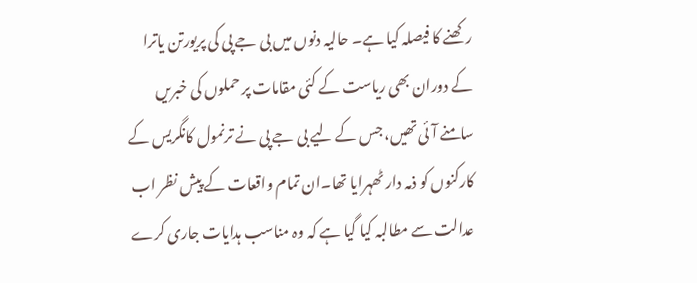رکھنے کا فیصلہ کیا ہے۔ حالیہ دنوں میں بی جے پی کی پریورتن یاترا کے دوران بھی ریاست کے کئی مقامات پر حملوں کی خبریں سامنے آئی تھیں، جس کے لیے بی جے پی نے ترنمول کانگریس کے کارکنوں کو ذمہ دار ٹھہرایا تھا۔ان تمام واقعات کے پیش نظر اب عدالت سے مطالبہ کیا گیا ہے کہ وہ مناسب ہدایات جاری کرے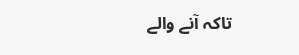تاکہ آنے والے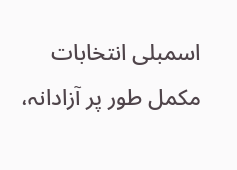اسمبلی انتخابات مکمل طور پر آزادانہ،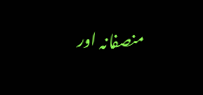منصفانہ اور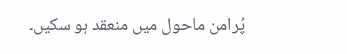پُرامن ماحول میں منعقد ہو سکیں۔